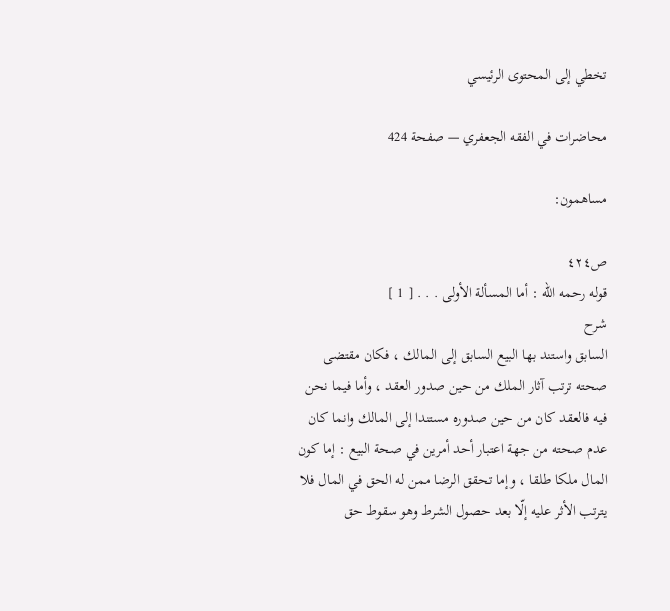تخطي إلى المحتوى الرئيسي

محاضرات في الفقه الجعفري — صفحة 424

مساهمون:

ص٤٢٤
قوله رحمه اللّه : أما المسألة الأولى . . . [ 1 ]
شرح
السابق واستند بها البيع السابق إلى المالك ، فكان مقتضى صحته ترتب آثار الملك من حين صدور العقد ، وأما فيما نحن فيه فالعقد كان من حين صدوره مستندا إلى المالك وانما كان عدم صحته من جهة اعتبار أحد أمرين في صحة البيع : إما كون المال ملكا طلقا ، وإما تحقق الرضا ممن له الحق في المال فلا يترتب الأثر عليه إلّا بعد حصول الشرط وهو سقوط حق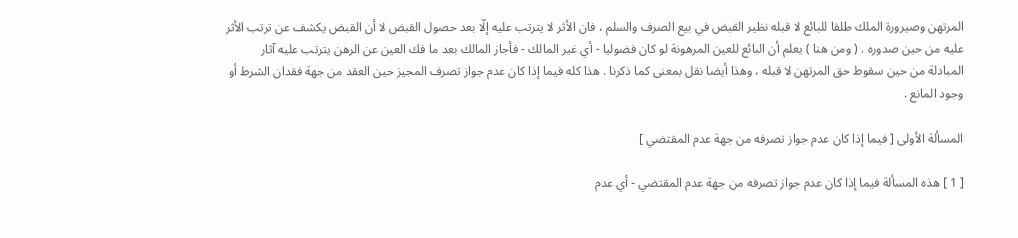المرتهن وصيرورة الملك طلقا للبائع لا قبله نظير القبض في بيع الصرف والسلم ، فان الأثر لا يترتب عليه إلّا بعد حصول القبض لا أن القبض يكشف عن ترتب الأثر عليه من حين صدوره . ( ومن هنا ) يعلم أن البائع للعين المرهونة لو كان فضوليا - أي غير المالك - فأجاز المالك بعد ما فك العين عن الرهن يترتب عليه آثار المبادلة من حين سقوط حق المرتهن لا قبله ، وهذا أيضا نقل بمعنى كما ذكرنا . هذا كله فيما إذا كان عدم جواز تصرف المجيز حين العقد من جهة فقدان الشرط أو وجود المانع .

المسألة الأولى [ فيما إذا كان عدم جواز تصرفه من جهة عدم المقتضي ]

[ 1 ] هذه المسألة فيما إذا كان عدم جواز تصرفه من جهة عدم المقتضي - أي عدم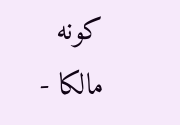كونه مالكا -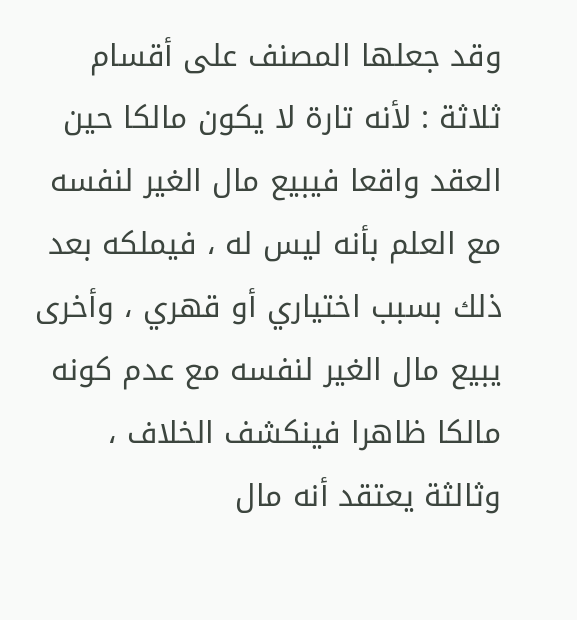وقد جعلها المصنف على أقسام ثلاثة : لأنه تارة لا يكون مالكا حين العقد واقعا فيبيع مال الغير لنفسه مع العلم بأنه ليس له ، فيملكه بعد ذلك بسبب اختياري أو قهري ، وأخرى يبيع مال الغير لنفسه مع عدم كونه مالكا ظاهرا فينكشف الخلاف ، وثالثة يعتقد أنه مال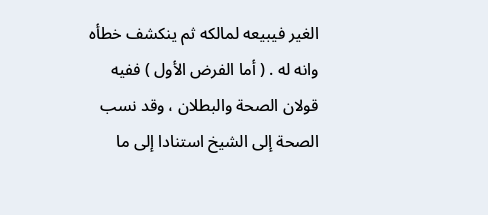الغير فيبيعه لمالكه ثم ينكشف خطأه وانه له . ( أما الفرض الأول ) ففيه قولان الصحة والبطلان ، وقد نسب الصحة إلى الشيخ استنادا إلى ما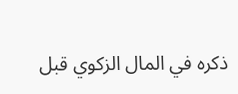ذكره في المال الزكوي قبل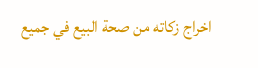اخراج زكاته من صحة البيع في جميع